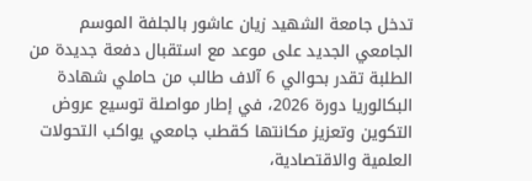تدخل جامعة الشهيد زيان عاشور بالجلفة الموسم الجامعي الجديد على موعد مع استقبال دفعة جديدة من الطلبة تقدر بحوالي 6 آلاف طالب من حاملي شهادة البكالوريا دورة 2026، في إطار مواصلة توسيع عروض التكوين وتعزيز مكانتها كقطب جامعي يواكب التحولات العلمية والاقتصادية،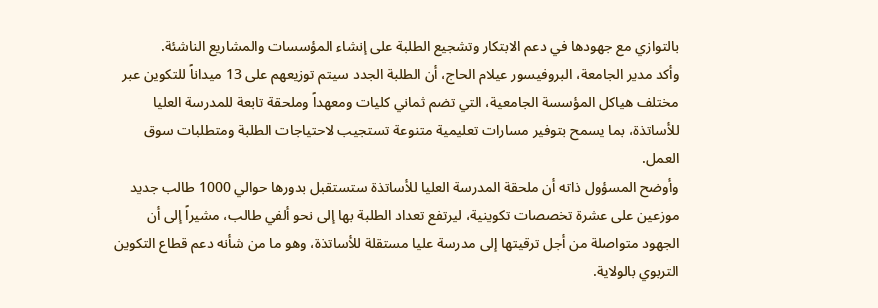بالتوازي مع جهودها في دعم الابتكار وتشجيع الطلبة على إنشاء المؤسسات والمشاريع الناشئة.
وأكد مدير الجامعة، البروفيسور عيلام الحاج، أن الطلبة الجدد سيتم توزيعهم على 13 ميداناً للتكوين عبر مختلف هياكل المؤسسة الجامعية، التي تضم ثماني كليات ومعهداً وملحقة تابعة للمدرسة العليا للأساتذة، بما يسمح بتوفير مسارات تعليمية متنوعة تستجيب لاحتياجات الطلبة ومتطلبات سوق العمل.
وأوضح المسؤول ذاته أن ملحقة المدرسة العليا للأساتذة ستستقبل بدورها حوالي 1000 طالب جديد موزعين على عشرة تخصصات تكوينية، ليرتفع تعداد الطلبة بها إلى نحو ألفي طالب، مشيراً إلى أن الجهود متواصلة من أجل ترقيتها إلى مدرسة عليا مستقلة للأساتذة، وهو ما من شأنه دعم قطاع التكوين التربوي بالولاية.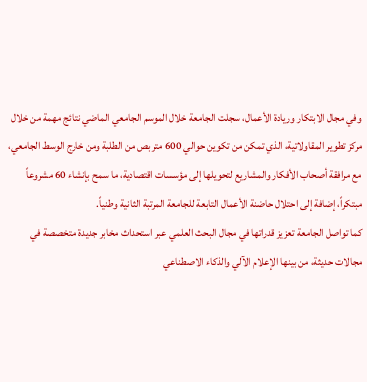وفي مجال الابتكار وريادة الأعمال، سجلت الجامعة خلال الموسم الجامعي الماضي نتائج مهمة من خلال مركز تطوير المقاولاتية، الذي تمكن من تكوين حوالي 600 متربص من الطلبة ومن خارج الوسط الجامعي، مع مرافقة أصحاب الأفكار والمشاريع لتحويلها إلى مؤسسات اقتصادية، ما سمح بإنشاء 60 مشروعاً مبتكراً، إضافة إلى احتلال حاضنة الأعمال التابعة للجامعة المرتبة الثانية وطنياً.
كما تواصل الجامعة تعزيز قدراتها في مجال البحث العلمي عبر استحداث مخابر جديدة متخصصة في مجالات حديثة، من بينها الإعلام الآلي والذكاء الاصطناعي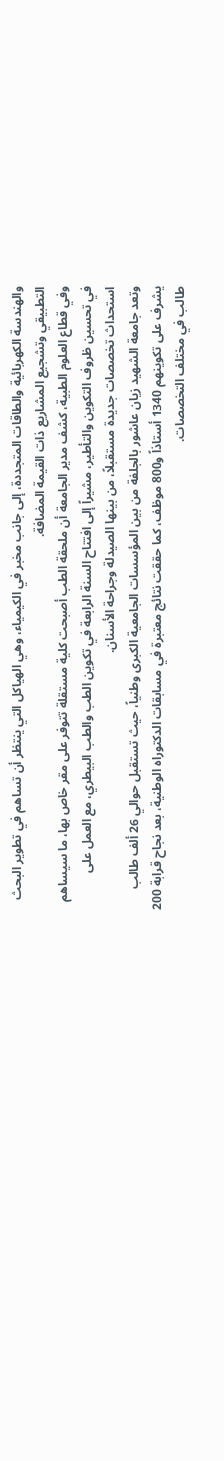والهندسة الكهربائية والطاقات المتجددة، إلى جانب مخبر في الكيمياء، وهي الهياكل التي ينتظر أن تساهم في تطوير البحث التطبيقي وتشجيع المشاريع ذات القيمة المضافة.
وفي قطاع العلوم الطبية، كشف مدير الجامعة أن ملحقة الطب أصبحت كلية مستقلة تتوفر على مقر خاص بها، ما سيساهم في تحسين ظروف التكوين والتأطير، مشيراً إلى افتتاح السنة الرابعة في تكوين الطب والطب البيطري، مع العمل على استحداث تخصصات جديدة مستقبلاً، من بينها الصيدلة وجراحة الأسنان.
وتعد جامعة الشهيد زيان عاشور بالجلفة من بين المؤسسات الجامعية الكبرى وطنياً، حيث تستقبل حوالي 26 ألف طالب يشرف على تكوينهم 1340 أستاذاً و800 موظف، كما حققت نتائج معتبرة في مسابقات الدكتوراه الوطنية، بعد نجاح قرابة 200 طالب في مختلف التخصصات.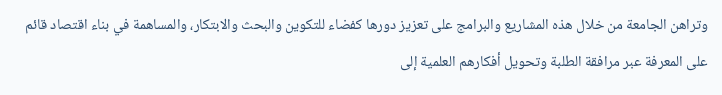وتراهن الجامعة من خلال هذه المشاريع والبرامج على تعزيز دورها كفضاء للتكوين والبحث والابتكار، والمساهمة في بناء اقتصاد قائم على المعرفة عبر مرافقة الطلبة وتحويل أفكارهم العلمية إلى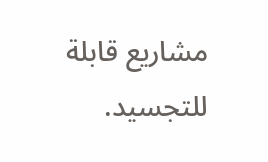مشاريع قابلة للتجسيد.